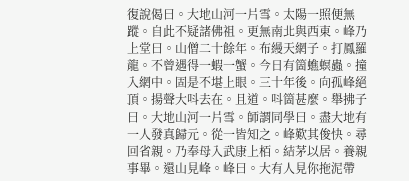復說偈曰。大地山河一片雪。太陽一照便無蹤。自此不疑諸佛祖。更無南北與西東。峰乃上堂曰。山僧二十餘年。布縵天網子。打鳳羅龍。不曾遇得一蝦一蟹。今日有箇蟭螟蟲。撞入網中。固是不堪上眼。三十年後。向孤峰絕頂。揚聲大呌去在。且道。呌箇甚麼。舉拂子曰。大地山河一片雪。師謂同學曰。盡大地有一人發真歸元。從一皆知之。峰歎其俊快。尋回省親。乃奉母入武康上栢。結茅以居。養親事畢。還山見峰。峰曰。大有人見你拖泥帶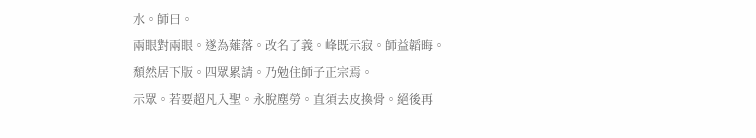水。師曰。
兩眼對兩眼。遂為薙落。改名了義。峰既示寂。師益韜晦。頹然居下版。四眾累請。乃勉住師子正宗焉。
示眾。若要超凡入聖。永脫塵勞。直須去皮換骨。絕後再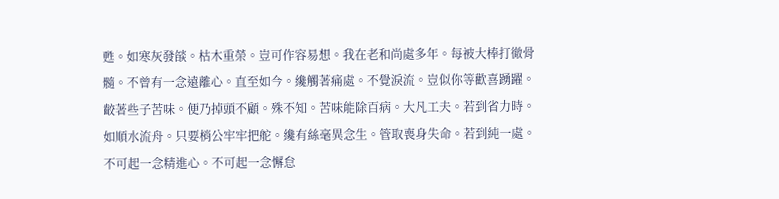甦。如寒灰發燄。枯木重榮。豈可作容易想。我在老和尚處多年。每被大棒打徹骨髓。不曾有一念遠離心。直至如今。纔觸著痛處。不覺淚流。豈似你等歡喜踴躍。齩著些子苦味。便乃掉頭不顧。殊不知。苦味能除百病。大凡工夫。若到省力時。如順水流舟。只要梢公牢牢把舵。纔有絲毫異念生。管取喪身失命。若到純一處。不可起一念精進心。不可起一念懈怠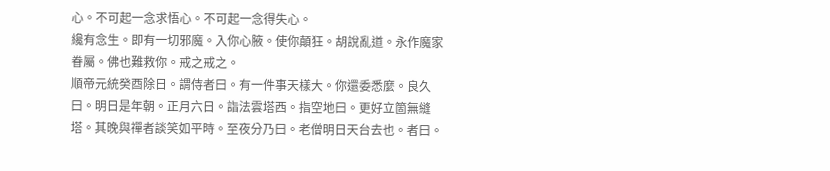心。不可起一念求悟心。不可起一念得失心。
纔有念生。即有一切邪魔。入你心腋。使你顛狂。胡說亂道。永作魔家眷屬。佛也難救你。戒之戒之。
順帝元統癸酉除日。謂侍者曰。有一件事天樣大。你還委悉麼。良久曰。明日是年朝。正月六日。詣法雲塔西。指空地曰。更好立箇無縫塔。其晚與禪者談笑如平時。至夜分乃曰。老僧明日天台去也。者曰。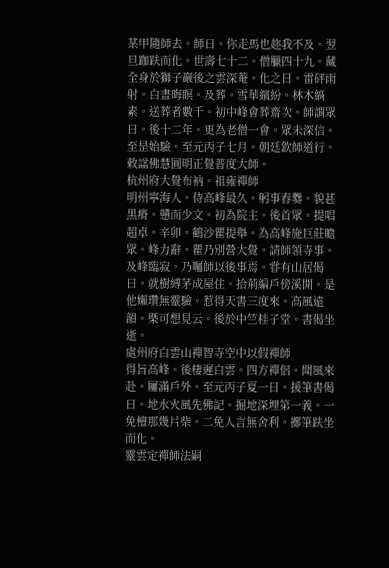某甲隨師去。師曰。你走馬也趂我不及。翌旦跏趺而化。世壽七十二。僧臘四十九。藏全身於獅子巖後之雲深菴。化之日。雷砰雨射。白晝晦瞑。及葬。雪華繽紛。林木縞素。送葬者數千。初中峰會葬齋次。師謂眾曰。後十二年。更為老僧一會。眾未深信。
至昰始驗。至元丙子七月。朝廷欽師道行。敕諡佛慧圓明正覺普度大師。
杭州府大覺布衲。祖雍禪師
明州寧海人。侍高峰最久。躬事舂爨。貌甚黑瘠。戇而少文。初為院主。後首眾。提唱超卓。辛卯。鶴沙瞿提舉。為高峰施巨莊贍眾。峰力辭。瞿乃別營大覺。請師領寺事。及峰臨寂。乃囑師以後事焉。甞有山居偈曰。就樹縛茅成屋住。拾荊編戶傍溪開。是他嬾瓚無靈驗。惹得天書三度來。高風遠韻。槩可想見云。後於中竺桂子堂。書偈坐逝。
處州府白雲山禪智寺空中以假禪師
得旨高峰。後棲遲白雲。四方禪侶。聞風來赴。屨滿戶外。至元丙子夏一日。援筆書偈曰。地水火風先佛記。掘地深埋第一義。一免檀那幾片柴。二免人言無舍利。擲筆趺坐而化。
靈雲定禪師法嗣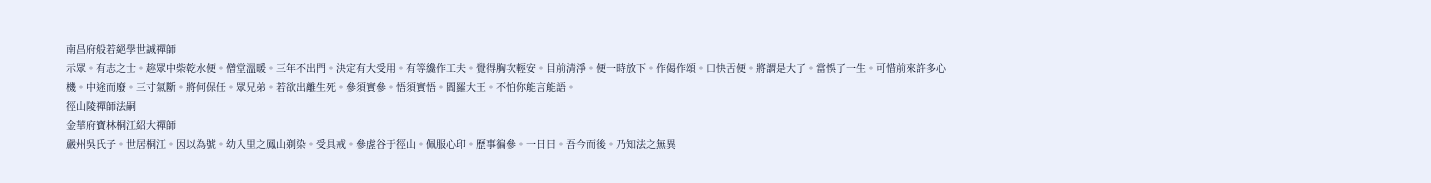南昌府般若絕學世誠禪師
示眾。有志之士。趂眾中柴乾水便。僧堂溫暖。三年不出門。決定有大受用。有等纔作工夫。覺得胸次輕安。目前清淨。便一時放下。作偈作頌。口快舌便。將謂是大了。當悞了一生。可惜前來許多心機。中途而廢。三寸氣斷。將何保任。眾兄弟。若欲出離生死。參須實參。悟須實悟。閻羅大王。不怕你能言能語。
徑山陵禪師法嗣
金華府寶林桐江紹大禪師
嚴州吳氏子。世居桐江。因以為號。幼入里之鳳山剃染。受具戒。參虗谷于徑山。佩服心印。歷事徧參。一日曰。吾今而後。乃知法之無異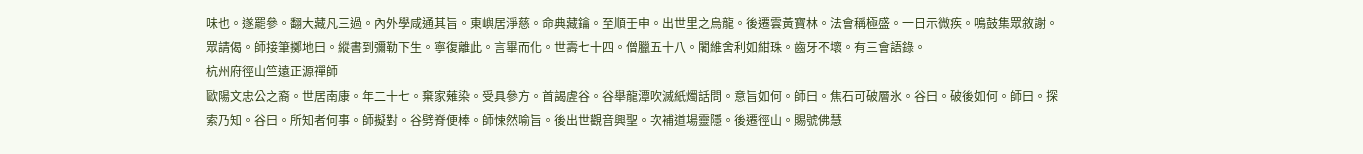味也。遂罷參。翻大藏凡三過。內外學咸通其旨。東嶼居淨慈。命典藏鑰。至順壬申。出世里之烏龍。後遷雲黃寶林。法會稱極盛。一日示微疾。鳴鼓集眾敘謝。眾請偈。師接筆擲地曰。縱書到彌勒下生。寧復離此。言畢而化。世壽七十四。僧臘五十八。闍維舍利如紺珠。齒牙不壞。有三會語錄。
杭州府徑山竺遠正源禪師
歐陽文忠公之裔。世居南康。年二十七。棄家薙染。受具參方。首謁虗谷。谷舉龍潭吹滅紙燭話問。意旨如何。師曰。焦石可破層氷。谷曰。破後如何。師曰。探索乃知。谷曰。所知者何事。師擬對。谷劈脊便棒。師悚然喻旨。後出世觀音興聖。次補道場靈隱。後遷徑山。賜號佛慧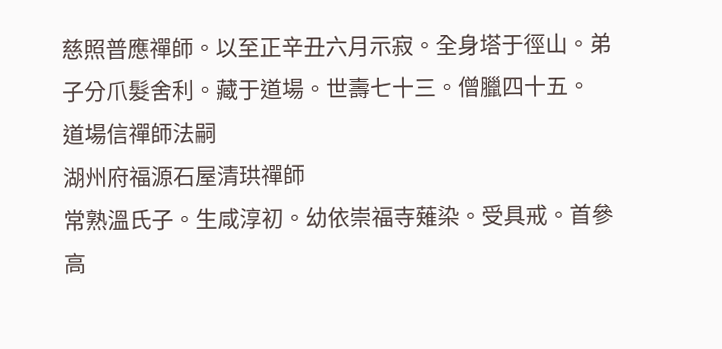慈照普應禪師。以至正辛丑六月示寂。全身塔于徑山。弟子分爪髮舍利。藏于道場。世壽七十三。僧臘四十五。
道場信禪師法嗣
湖州府福源石屋清珙禪師
常熟溫氏子。生咸淳初。幼依崇福寺薙染。受具戒。首參高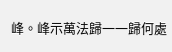峰。峰示萬法歸一一歸何處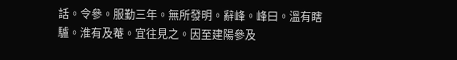話。令參。服勤三年。無所發明。辭峰。峰曰。溫有瞎驢。淮有及菴。宜往見之。因至建陽參及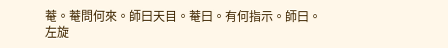菴。菴問何來。師曰天目。菴曰。有何指示。師曰。
左旋